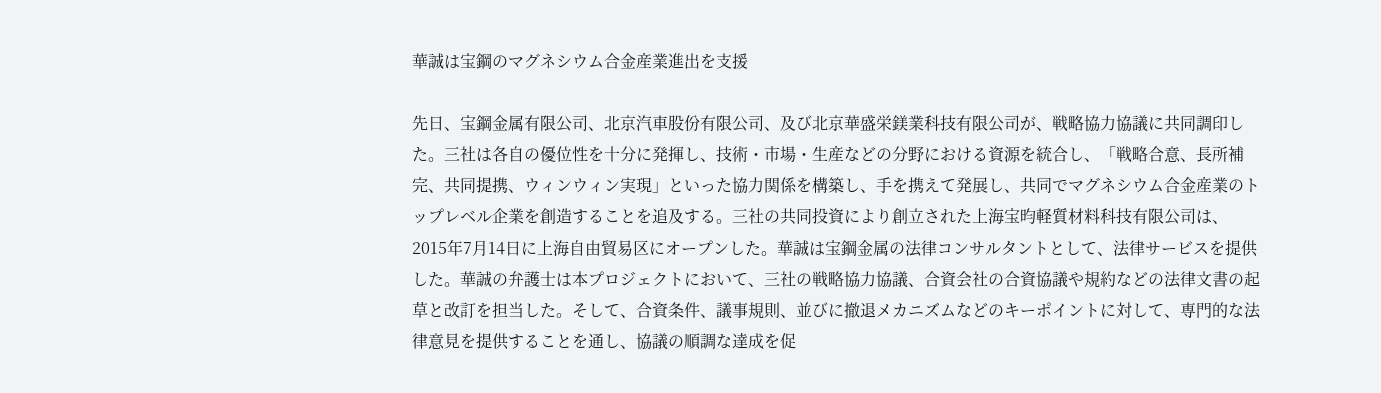華誠は宝鋼のマグネシウム合金産業進出を支援

先日、宝鋼金属有限公司、北京汽車股份有限公司、及び北京華盛栄鎂業科技有限公司が、戦略協力協議に共同調印した。三社は各自の優位性を十分に発揮し、技術・市場・生産などの分野における資源を統合し、「戦略合意、長所補完、共同提携、ウィンウィン実現」といった協力関係を構築し、手を携えて発展し、共同でマグネシウム合金産業のトップレベル企業を創造することを追及する。三社の共同投資により創立された上海宝昀軽質材料科技有限公司は、2015年7月14日に上海自由貿易区にオープンした。華誠は宝鋼金属の法律コンサルタントとして、法律サービスを提供した。華誠の弁護士は本プロジェクトにおいて、三社の戦略協力協議、合資会社の合資協議や規約などの法律文書の起草と改訂を担当した。そして、合資条件、議事規則、並びに撤退メカニズムなどのキーポイントに対して、専門的な法律意見を提供することを通し、協議の順調な達成を促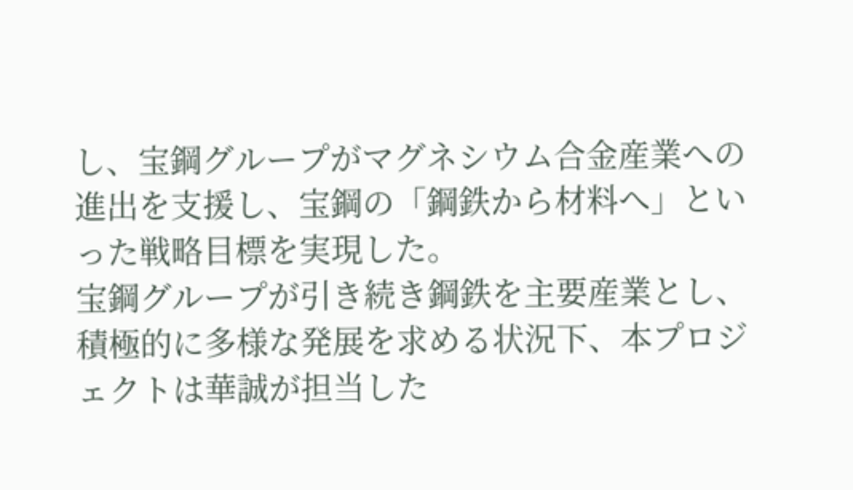し、宝鋼グループがマグネシウム合金産業への進出を支援し、宝鋼の「鋼鉄から材料へ」といった戦略目標を実現した。
宝鋼グループが引き続き鋼鉄を主要産業とし、積極的に多様な発展を求める状況下、本プロジェクトは華誠が担当した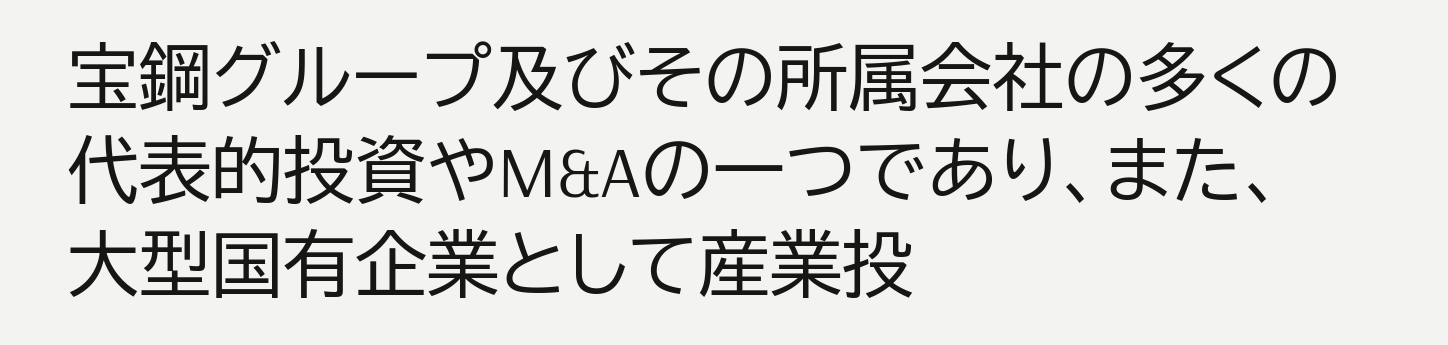宝鋼グループ及びその所属会社の多くの代表的投資やM&Aの一つであり、また、大型国有企業として産業投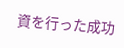資を行った成功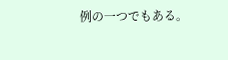例の一つでもある。